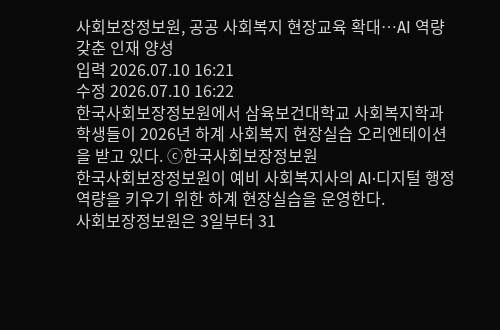사회보장정보원, 공공 사회복지 현장교육 확대…AI 역량 갖춘 인재 양성
입력 2026.07.10 16:21
수정 2026.07.10 16:22
한국사회보장정보원에서 삼육보건대학교 사회복지학과 학생들이 2026년 하계 사회복지 현장실습 오리엔테이션을 받고 있다. ⓒ한국사회보장정보원
한국사회보장정보원이 예비 사회복지사의 AI·디지털 행정 역량을 키우기 위한 하계 현장실습을 운영한다.
사회보장정보원은 3일부터 31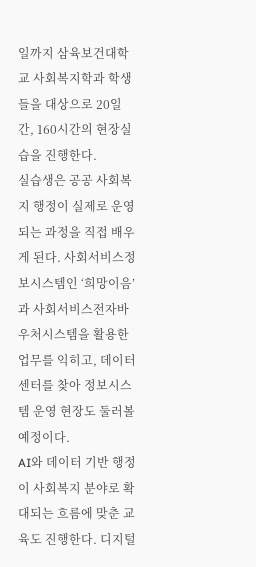일까지 삼육보건대학교 사회복지학과 학생들을 대상으로 20일간, 160시간의 현장실습을 진행한다.
실습생은 공공 사회복지 행정이 실제로 운영되는 과정을 직접 배우게 된다. 사회서비스정보시스템인 ‘희망이음’과 사회서비스전자바우처시스템을 활용한 업무를 익히고, 데이터센터를 찾아 정보시스템 운영 현장도 둘러볼 예정이다.
AI와 데이터 기반 행정이 사회복지 분야로 확대되는 흐름에 맞춘 교육도 진행한다. 디지털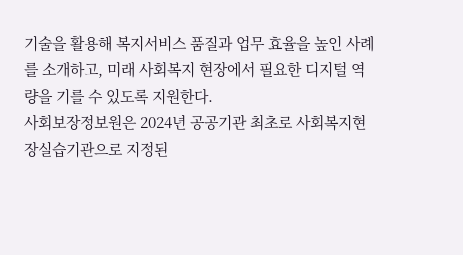기술을 활용해 복지서비스 품질과 업무 효율을 높인 사례를 소개하고, 미래 사회복지 현장에서 필요한 디지털 역량을 기를 수 있도록 지원한다.
사회보장정보원은 2024년 공공기관 최초로 사회복지현장실습기관으로 지정된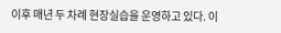이후 매년 두 차례 현장실습을 운영하고 있다. 이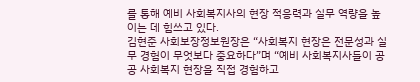를 통해 예비 사회복지사의 현장 적응력과 실무 역량을 높이는 데 힘쓰고 있다.
김현준 사회보장정보원장은 “사회복지 현장은 전문성과 실무 경험이 무엇보다 중요하다”며 “예비 사회복지사들이 공공 사회복지 현장을 직접 경험하고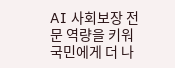AI 사회보장 전문 역량을 키워 국민에게 더 나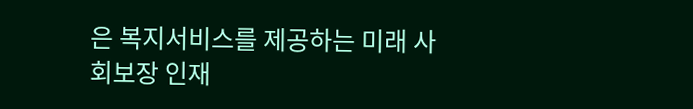은 복지서비스를 제공하는 미래 사회보장 인재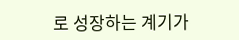로 성장하는 계기가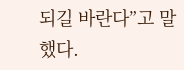되길 바란다”고 말했다.